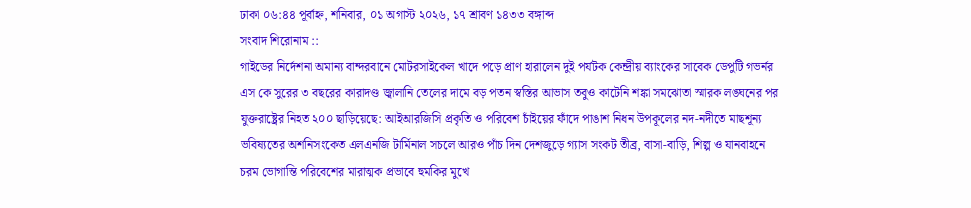ঢাকা ০৬:৪৪ পূর্বাহ্ন, শনিবার, ০১ অগাস্ট ২০২৬, ১৭ শ্রাবণ ১৪৩৩ বঙ্গাব্দ
সংবাদ শিরোনাম ::
গাইডের নির্দেশনা অমান্য বান্দরবানে মোটরসাইকেল খাদে পড়ে প্রাণ হারালেন দুই পর্যটক কেন্দ্রীয় ব্যাংকের সাবেক ডেপুটি গভর্নর এস কে সুরের ৩ বছরের কারাদণ্ড জ্বালানি তেলের দামে বড় পতন স্বস্তির আভাস তবুও কাটেনি শঙ্কা সমঝোতা স্মারক লঙ্ঘনের পর যুক্তরাষ্ট্রের নিহত ২০০ ছাড়িয়েছে: আইআরজিসি প্রকৃতি ও পরিবেশ চাঁইয়ের ফাঁদে পাঙাশ নিধন উপকূলের নদ-নদীতে মাছশূন্য ভবিষ্যতের অশনিসংকেত এলএনজি টার্মিনাল সচলে আরও পাঁচ দিন দেশজুড়ে গ্যাস সংকট তীব্র, বাসা-বাড়ি, শিল্প ও যানবাহনে চরম ভোগান্তি পরিবেশের মারাত্মক প্রভাবে হুমকির মুখে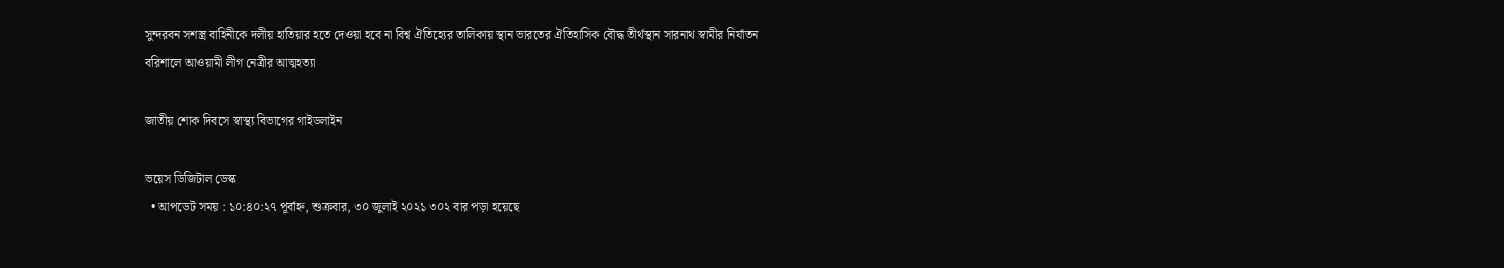সুন্দরবন সশস্ত্র বাহিনীকে দলীয় হাতিয়ার হতে দেওয়া হবে না বিশ্ব ঐতিহ্যের তালিকায় স্থান ভারতের ঐতিহাসিক বৌদ্ধ তীর্থস্থান সারনাথ স্বামীর নির্যাতন বরিশালে আওয়ামী লীগ নেত্রীর আত্মহত্যা

জাতীয় শোক দিবসে স্বাস্থ্য বিভাগের গাইডলাইন

ভয়েস ডিজিটাল ডেস্ক
  • আপডেট সময় : ১০:৪০:২৭ পূর্বাহ্ন, শুক্রবার, ৩০ জুলাই ২০২১ ৩০২ বার পড়া হয়েছে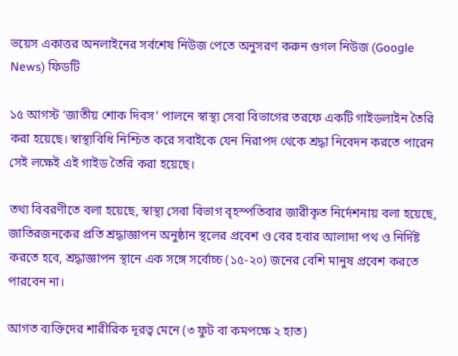ভয়েস একাত্তর অনলাইনের সর্বশেষ নিউজ পেতে অনুসরণ করুন গুগল নিউজ (Google News) ফিডটি

১৫ আগস্ট ‘জাতীয় শোক দিবস’ পালনে স্বাস্থ্য সেবা বিভাগের তরফে একটি গাইডলাইন তৈরি করা হয়েছে। স্বাস্থ্যবিধি নিশ্চিত করে সবাইকে যেন নিরাপদ থেকে শ্রদ্ধা নিবেদন করতে পারেন সেই লক্ষেই এই গাইড তৈরি করা হয়েছে।

তথ্য বিবরণীতে বলা হয়েছে, স্বাস্থ্য সেবা বিভাগ বৃহস্পতিবার জারীকৃত নির্দেশনায় বলা হয়েছে,
জাতিরজনকের প্রতি শ্রদ্ধাজ্ঞাপন অনুষ্ঠান স্থলের প্রবেশ ও বের হবার আলাদা পথ ও নির্দিষ্ট করতে হবে, শ্রদ্ধাজ্ঞাপন স্থানে এক সঙ্গে সর্বোচ্চ (১৫-২০) জনের বেশি মানুষ প্রবেশ করতে পারবেন না।

আগত ব্যক্তিদের শারীরিক দূরত্ব মেনে (৩ ফুট বা কমপক্ষে ২ হাত)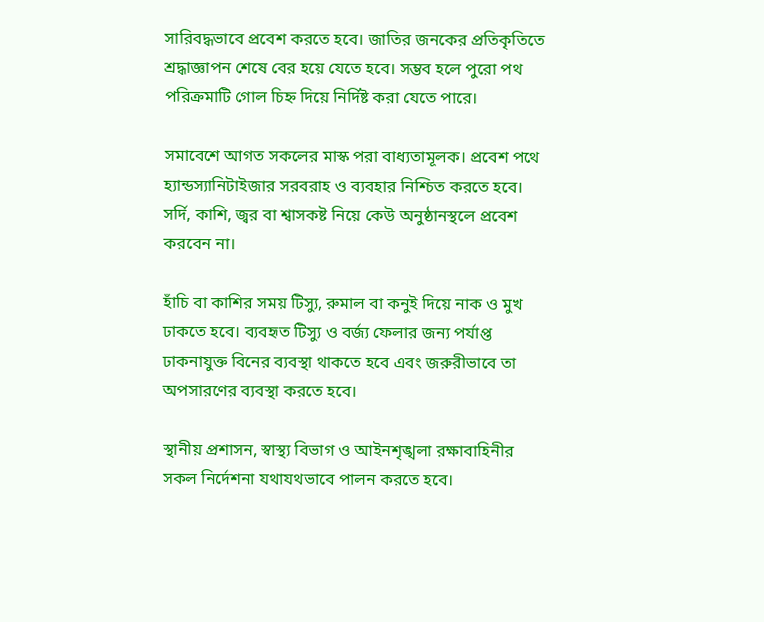সারিবদ্ধভাবে প্রবেশ করতে হবে। জাতির জনকের প্রতিকৃতিতে শ্রদ্ধাজ্ঞাপন শেষে বের হয়ে যেতে হবে। সম্ভব হলে পুরো পথ পরিক্রমাটি গোল চিহ্ন দিয়ে নির্দিষ্ট করা যেতে পারে।

সমাবেশে আগত সকলের মাস্ক পরা বাধ্যতামূলক। প্রবেশ পথে হ্যান্ডস্যানিটাইজার সরবরাহ ও ব্যবহার নিশ্চিত করতে হবে। সর্দি, কাশি, জ্বর বা শ্বাসকষ্ট নিয়ে কেউ অনুষ্ঠানস্থলে প্রবেশ করবেন না।

হাঁচি বা কাশির সময় টিস্যু, রুমাল বা কনুই দিয়ে নাক ও মুখ ঢাকতে হবে। ব্যবহৃত টিস্যু ও বর্জ্য ফেলার জন্য পর্যাপ্ত ঢাকনাযুক্ত বিনের ব্যবস্থা থাকতে হবে এবং জরুরীভাবে তা অপসারণের ব্যবস্থা করতে হবে।

স্থানীয় প্রশাসন, স্বাস্থ্য বিভাগ ও আইনশৃঙ্খলা রক্ষাবাহিনীর সকল নির্দেশনা যথাযথভাবে পালন করতে হবে।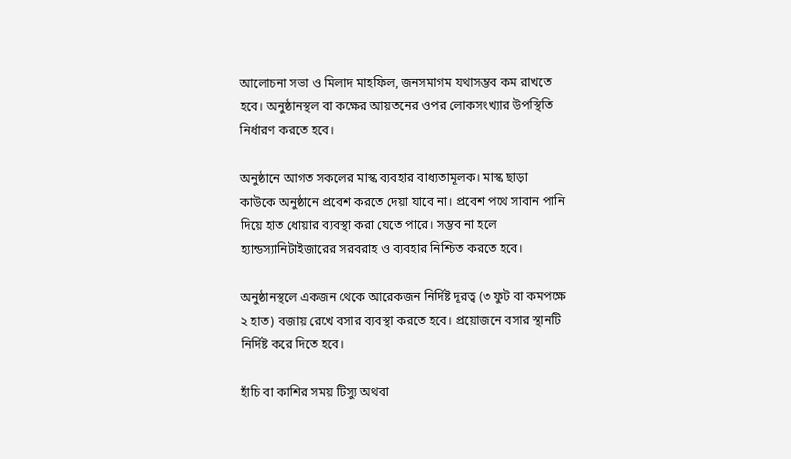আলোচনা সভা ও মিলাদ মাহফিল, জনসমাগম যথাসম্ভব কম রাখতে হবে। অনুষ্ঠানস্থল বা কক্ষের আয়তনের ওপর লোকসংখ্যার উপস্থিতি নির্ধারণ করতে হবে।

অনুষ্ঠানে আগত সকলের মাস্ক ব্যবহার বাধ্যতামূলক। মাস্ক ছাড়া কাউকে অনুষ্ঠানে প্রবেশ করতে দেয়া যাবে না। প্রবেশ পথে সাবান পানি দিয়ে হাত ধোয়ার ব্যবস্থা করা যেতে পারে। সম্ভব না হলে হ্যান্ডস্যানিটাইজারের সরবরাহ ও ব্যবহার নিশ্চিত করতে হবে।

অনুষ্ঠানস্থলে একজন থেকে আরেকজন নির্দিষ্ট দূরত্ব (৩ ফুট বা কমপক্ষে ২ হাত) বজায় রেখে বসার ব্যবস্থা করতে হবে। প্রয়োজনে বসার স্থানটি নির্দিষ্ট করে দিতে হবে।

হাঁচি বা কাশির সময় টিস্যু অথবা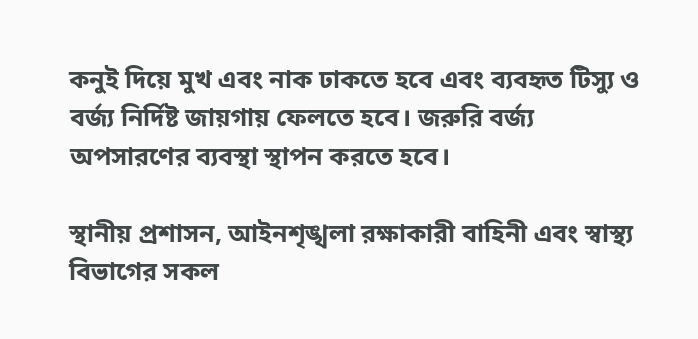কনুই দিয়ে মুখ এবং নাক ঢাকতে হবে এবং ব্যবহৃত টিস্যু ও বর্জ্য নির্দিষ্ট জায়গায় ফেলতে হবে। জরুরি বর্জ্য অপসারণের ব্যবস্থা স্থাপন করতে হবে।

স্থানীয় প্রশাসন, আইনশৃঙ্খলা রক্ষাকারী বাহিনী এবং স্বাস্থ্য বিভাগের সকল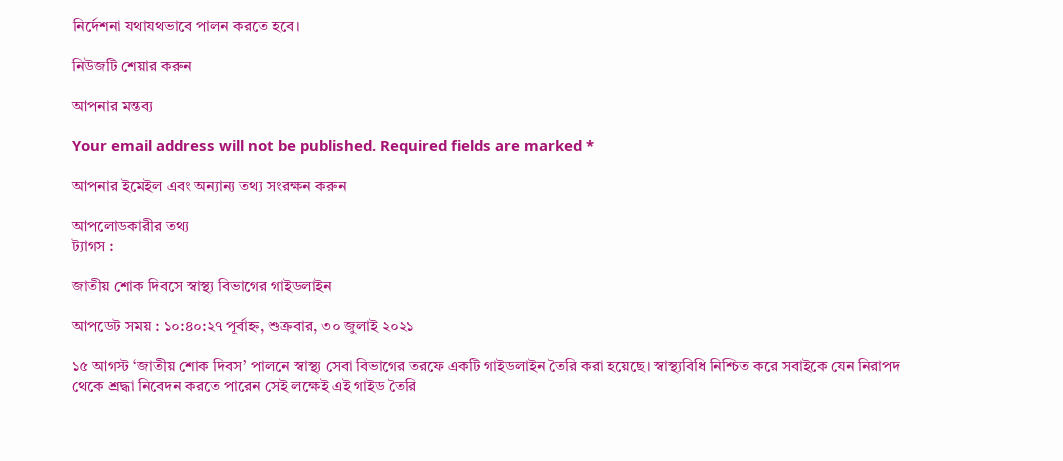নির্দেশনা যথাযথভাবে পালন করতে হবে।

নিউজটি শেয়ার করুন

আপনার মন্তব্য

Your email address will not be published. Required fields are marked *

আপনার ইমেইল এবং অন্যান্য তথ্য সংরক্ষন করুন

আপলোডকারীর তথ্য
ট্যাগস :

জাতীয় শোক দিবসে স্বাস্থ্য বিভাগের গাইডলাইন

আপডেট সময় : ১০:৪০:২৭ পূর্বাহ্ন, শুক্রবার, ৩০ জুলাই ২০২১

১৫ আগস্ট ‘জাতীয় শোক দিবস’ পালনে স্বাস্থ্য সেবা বিভাগের তরফে একটি গাইডলাইন তৈরি করা হয়েছে। স্বাস্থ্যবিধি নিশ্চিত করে সবাইকে যেন নিরাপদ থেকে শ্রদ্ধা নিবেদন করতে পারেন সেই লক্ষেই এই গাইড তৈরি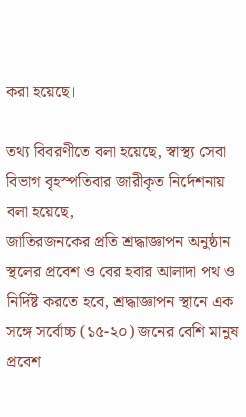করা হয়েছে।

তথ্য বিবরণীতে বলা হয়েছে, স্বাস্থ্য সেবা বিভাগ বৃহস্পতিবার জারীকৃত নির্দেশনায় বলা হয়েছে,
জাতিরজনকের প্রতি শ্রদ্ধাজ্ঞাপন অনুষ্ঠান স্থলের প্রবেশ ও বের হবার আলাদা পথ ও নির্দিষ্ট করতে হবে, শ্রদ্ধাজ্ঞাপন স্থানে এক সঙ্গে সর্বোচ্চ (১৫-২০) জনের বেশি মানুষ প্রবেশ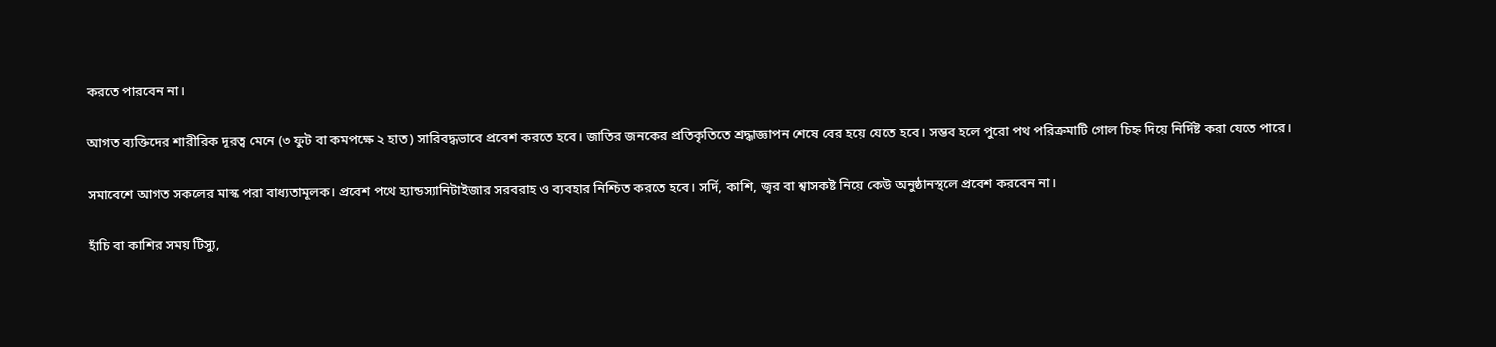করতে পারবেন না।

আগত ব্যক্তিদের শারীরিক দূরত্ব মেনে (৩ ফুট বা কমপক্ষে ২ হাত) সারিবদ্ধভাবে প্রবেশ করতে হবে। জাতির জনকের প্রতিকৃতিতে শ্রদ্ধাজ্ঞাপন শেষে বের হয়ে যেতে হবে। সম্ভব হলে পুরো পথ পরিক্রমাটি গোল চিহ্ন দিয়ে নির্দিষ্ট করা যেতে পারে।

সমাবেশে আগত সকলের মাস্ক পরা বাধ্যতামূলক। প্রবেশ পথে হ্যান্ডস্যানিটাইজার সরবরাহ ও ব্যবহার নিশ্চিত করতে হবে। সর্দি, কাশি, জ্বর বা শ্বাসকষ্ট নিয়ে কেউ অনুষ্ঠানস্থলে প্রবেশ করবেন না।

হাঁচি বা কাশির সময় টিস্যু,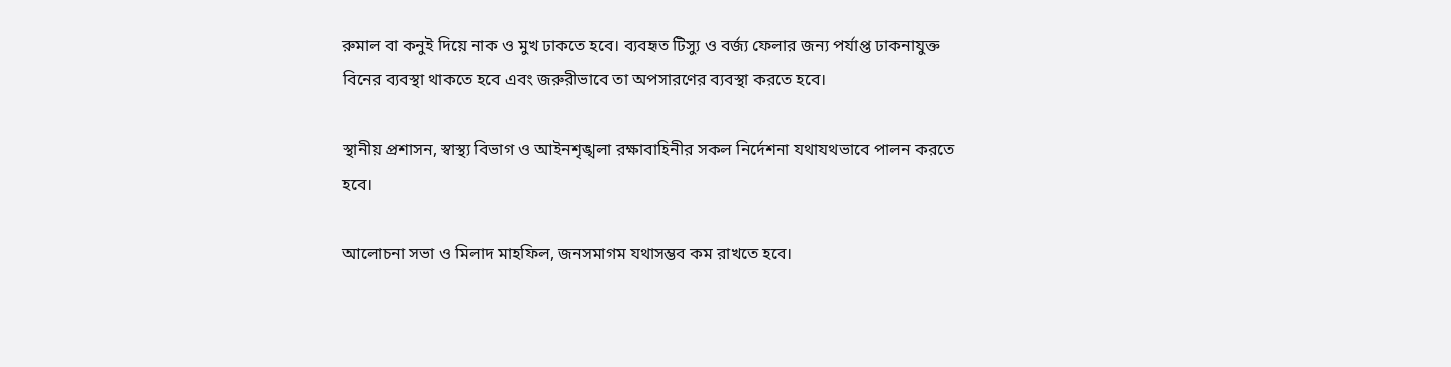রুমাল বা কনুই দিয়ে নাক ও মুখ ঢাকতে হবে। ব্যবহৃত টিস্যু ও বর্জ্য ফেলার জন্য পর্যাপ্ত ঢাকনাযুক্ত বিনের ব্যবস্থা থাকতে হবে এবং জরুরীভাবে তা অপসারণের ব্যবস্থা করতে হবে।

স্থানীয় প্রশাসন, স্বাস্থ্য বিভাগ ও আইনশৃঙ্খলা রক্ষাবাহিনীর সকল নির্দেশনা যথাযথভাবে পালন করতে হবে।

আলোচনা সভা ও মিলাদ মাহফিল, জনসমাগম যথাসম্ভব কম রাখতে হবে।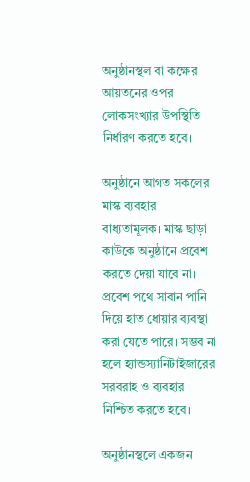অনুষ্ঠানস্থল বা কক্ষের আয়তনের ওপর লোকসংখ্যার উপস্থিতি নির্ধারণ করতে হবে।

অনুষ্ঠানে আগত সকলের মাস্ক ব্যবহার বাধ্যতামূলক। মাস্ক ছাড়া কাউকে অনুষ্ঠানে প্রবেশ করতে দেয়া যাবে না। প্রবেশ পথে সাবান পানি দিয়ে হাত ধোয়ার ব্যবস্থা করা যেতে পারে। সম্ভব না হলে হ্যান্ডস্যানিটাইজারের সরবরাহ ও ব্যবহার নিশ্চিত করতে হবে।

অনুষ্ঠানস্থলে একজন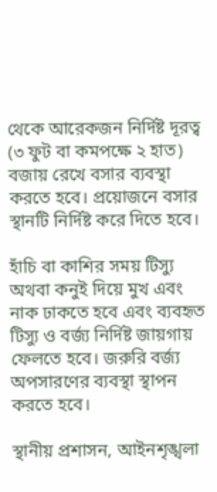থেকে আরেকজন নির্দিষ্ট দূরত্ব (৩ ফুট বা কমপক্ষে ২ হাত) বজায় রেখে বসার ব্যবস্থা করতে হবে। প্রয়োজনে বসার স্থানটি নির্দিষ্ট করে দিতে হবে।

হাঁচি বা কাশির সময় টিস্যু অথবা কনুই দিয়ে মুখ এবং নাক ঢাকতে হবে এবং ব্যবহৃত টিস্যু ও বর্জ্য নির্দিষ্ট জায়গায় ফেলতে হবে। জরুরি বর্জ্য অপসারণের ব্যবস্থা স্থাপন করতে হবে।

স্থানীয় প্রশাসন, আইনশৃঙ্খলা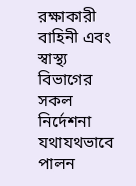রক্ষাকারী বাহিনী এবং স্বাস্থ্য বিভাগের সকল নির্দেশনা যথাযথভাবে পালন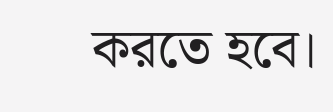করতে হবে।